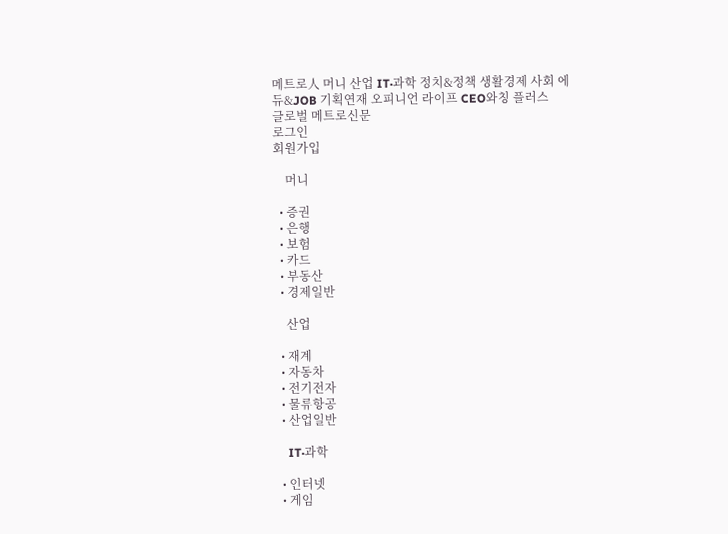메트로人 머니 산업 IT·과학 정치&정책 생활경제 사회 에듀&JOB 기획연재 오피니언 라이프 CEO와칭 플러스
글로벌 메트로신문
로그인
회원가입

    머니

  • 증권
  • 은행
  • 보험
  • 카드
  • 부동산
  • 경제일반

    산업

  • 재계
  • 자동차
  • 전기전자
  • 물류항공
  • 산업일반

    IT·과학

  • 인터넷
  • 게임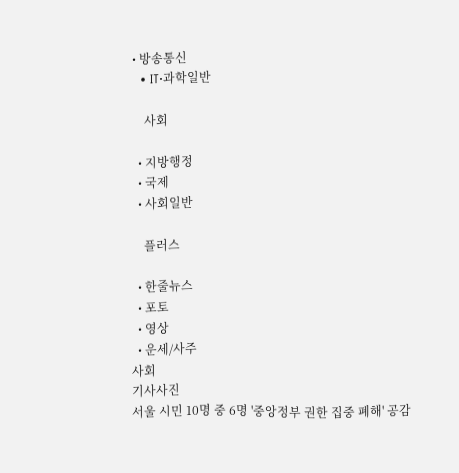• 방송통신
  • IT·과학일반

    사회

  • 지방행정
  • 국제
  • 사회일반

    플러스

  • 한줄뉴스
  • 포토
  • 영상
  • 운세/사주
사회
기사사진
서울 시민 10명 중 6명 '중앙정부 권한 집중 폐해' 공감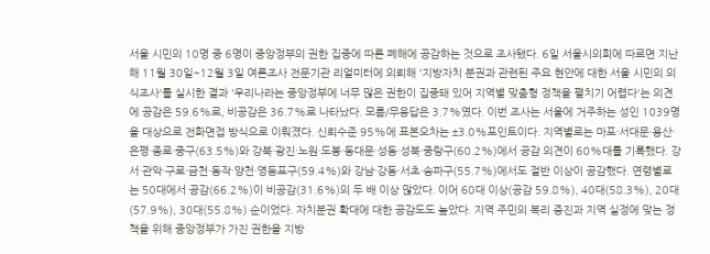서울 시민의 10명 중 6명이 중앙정부의 권한 집중에 따른 폐해에 공감하는 것으로 조사됐다. 6일 서울시의회에 따르면 지난해 11월 30일~12월 3일 여론조사 전문기관 리얼미터에 의뢰해 '지방자치 분권과 관련된 주요 현안에 대한 서울 시민의 의식조사'를 실시한 결과 '우리나라는 중앙정부에 너무 많은 권한이 집중돼 있어 지역별 맞춤형 정책을 펼치기 어렵다'는 의견에 공감은 59.6%로, 비공감은 36.7%로 나타났다. 모름/무응답은 3.7%였다. 이번 조사는 서울에 거주하는 성인 1039명을 대상으로 전화면접 방식으로 이뤄졌다. 신뢰수준 95%에 표본오차는 ±3.0%포인트이다. 지역별로는 마포·서대문·용산·은평·종로·중구(63.5%)와 강북·광진·노원·도봉·동대문·성동·성북·중랑구(60.2%)에서 공감 의견이 60%대를 기록했다. 강서·관악·구로·금천·동작·양천·영등포구(59.4%)와 강남·강동·서초·송파구(55.7%)에서도 절반 이상이 공감했다. 연령별로는 50대에서 공감(66.2%)이 비공감(31.6%)의 두 배 이상 많았다. 이어 60대 이상(공감 59.8%), 40대(58.3%), 20대(57.9%), 30대(55.8%) 순이었다. 자치분권 확대에 대한 공감도도 높았다. 지역 주민의 복리 증진과 지역 실정에 맞는 정책을 위해 중앙정부가 가진 권한을 지방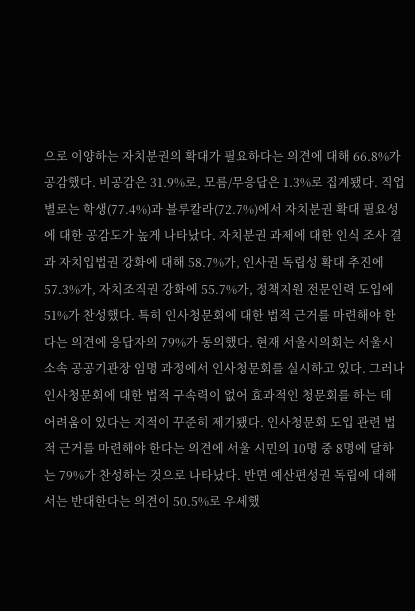으로 이양하는 자치분권의 확대가 필요하다는 의견에 대해 66.8%가 공감했다. 비공감은 31.9%로, 모름/무응답은 1.3%로 집계됐다. 직업별로는 학생(77.4%)과 블루칼라(72.7%)에서 자치분권 확대 필요성에 대한 공감도가 높게 나타났다. 자치분권 과제에 대한 인식 조사 결과 자치입법권 강화에 대해 58.7%가, 인사권 독립성 확대 추진에 57.3%가, 자치조직권 강화에 55.7%가, 정책지원 전문인력 도입에 51%가 찬성했다. 특히 인사청문회에 대한 법적 근거를 마련해야 한다는 의견에 응답자의 79%가 동의했다. 현재 서울시의회는 서울시 소속 공공기관장 임명 과정에서 인사청문회를 실시하고 있다. 그러나 인사청문회에 대한 법적 구속력이 없어 효과적인 청문회를 하는 데 어려움이 있다는 지적이 꾸준히 제기됐다. 인사청문회 도입 관련 법적 근거를 마련해야 한다는 의견에 서울 시민의 10명 중 8명에 달하는 79%가 찬성하는 것으로 나타났다. 반면 예산편성권 독립에 대해서는 반대한다는 의견이 50.5%로 우세했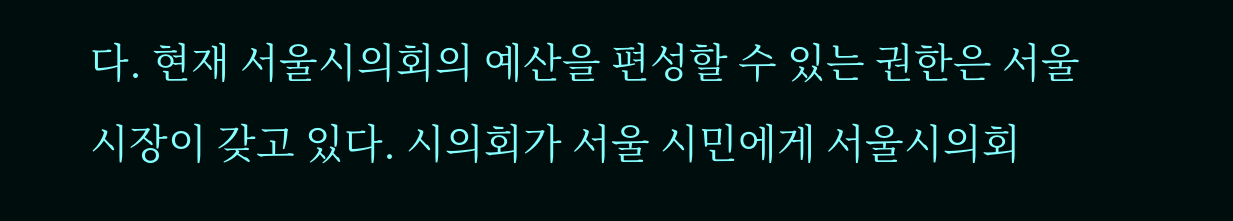다. 현재 서울시의회의 예산을 편성할 수 있는 권한은 서울시장이 갖고 있다. 시의회가 서울 시민에게 서울시의회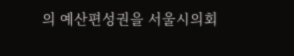의 예산편성권을 서울시의회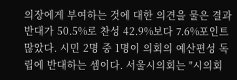의장에게 부여하는 것에 대한 의견을 물은 결과 반대가 50.5%로 찬성 42.9%보다 7.6%포인트 많았다. 시민 2명 중 1명이 의회의 예산편성 독립에 반대하는 셈이다. 서울시의회는 "시의회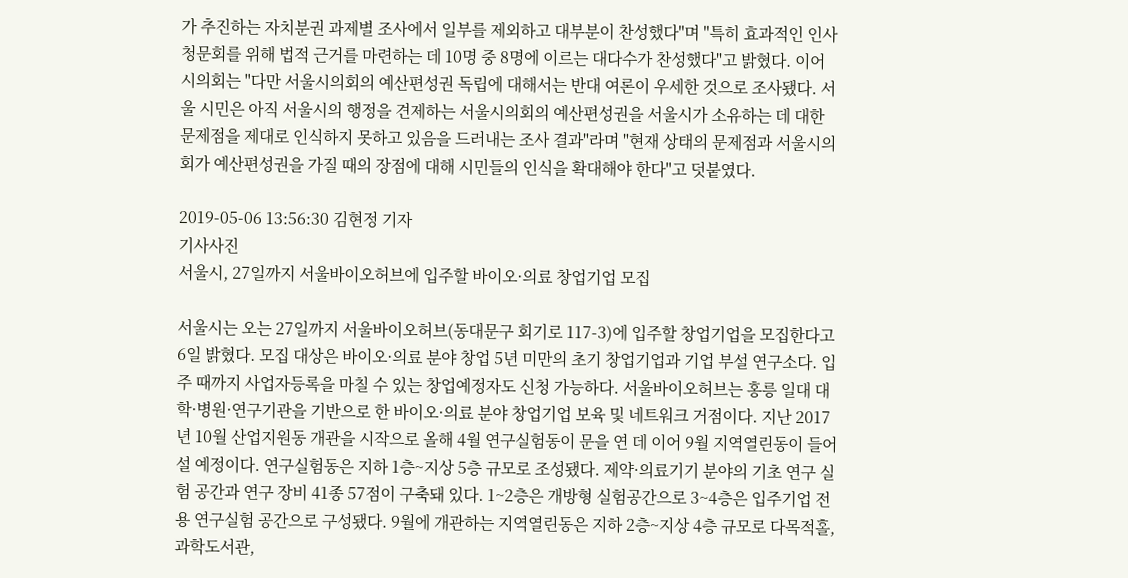가 추진하는 자치분권 과제별 조사에서 일부를 제외하고 대부분이 찬성했다"며 "특히 효과적인 인사청문회를 위해 법적 근거를 마련하는 데 10명 중 8명에 이르는 대다수가 찬성했다"고 밝혔다. 이어 시의회는 "다만 서울시의회의 예산편성권 독립에 대해서는 반대 여론이 우세한 것으로 조사됐다. 서울 시민은 아직 서울시의 행정을 견제하는 서울시의회의 예산편성권을 서울시가 소유하는 데 대한 문제점을 제대로 인식하지 못하고 있음을 드러내는 조사 결과"라며 "현재 상태의 문제점과 서울시의회가 예산편성권을 가질 때의 장점에 대해 시민들의 인식을 확대해야 한다"고 덧붙였다.

2019-05-06 13:56:30 김현정 기자
기사사진
서울시, 27일까지 서울바이오허브에 입주할 바이오·의료 창업기업 모집

서울시는 오는 27일까지 서울바이오허브(동대문구 회기로 117-3)에 입주할 창업기업을 모집한다고 6일 밝혔다. 모집 대상은 바이오·의료 분야 창업 5년 미만의 초기 창업기업과 기업 부설 연구소다. 입주 때까지 사업자등록을 마칠 수 있는 창업예정자도 신청 가능하다. 서울바이오허브는 홍릉 일대 대학·병원·연구기관을 기반으로 한 바이오·의료 분야 창업기업 보육 및 네트워크 거점이다. 지난 2017년 10월 산업지원동 개관을 시작으로 올해 4월 연구실험동이 문을 연 데 이어 9월 지역열린동이 들어설 예정이다. 연구실험동은 지하 1층~지상 5층 규모로 조성됐다. 제약·의료기기 분야의 기초 연구 실험 공간과 연구 장비 41종 57점이 구축돼 있다. 1~2층은 개방형 실험공간으로 3~4층은 입주기업 전용 연구실험 공간으로 구성됐다. 9월에 개관하는 지역열린동은 지하 2층~지상 4층 규모로 다목적홀, 과학도서관,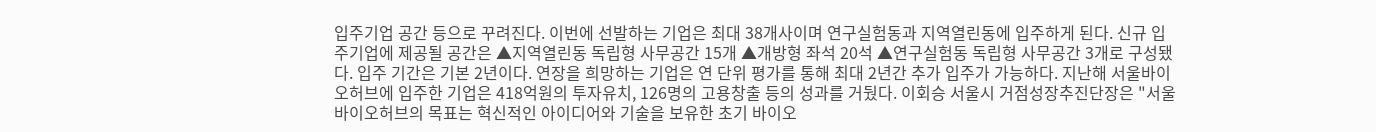입주기업 공간 등으로 꾸려진다. 이번에 선발하는 기업은 최대 38개사이며 연구실험동과 지역열린동에 입주하게 된다. 신규 입주기업에 제공될 공간은 ▲지역열린동 독립형 사무공간 15개 ▲개방형 좌석 20석 ▲연구실험동 독립형 사무공간 3개로 구성됐다. 입주 기간은 기본 2년이다. 연장을 희망하는 기업은 연 단위 평가를 통해 최대 2년간 추가 입주가 가능하다. 지난해 서울바이오허브에 입주한 기업은 418억원의 투자유치, 126명의 고용창출 등의 성과를 거뒀다. 이회승 서울시 거점성장추진단장은 "서울바이오허브의 목표는 혁신적인 아이디어와 기술을 보유한 초기 바이오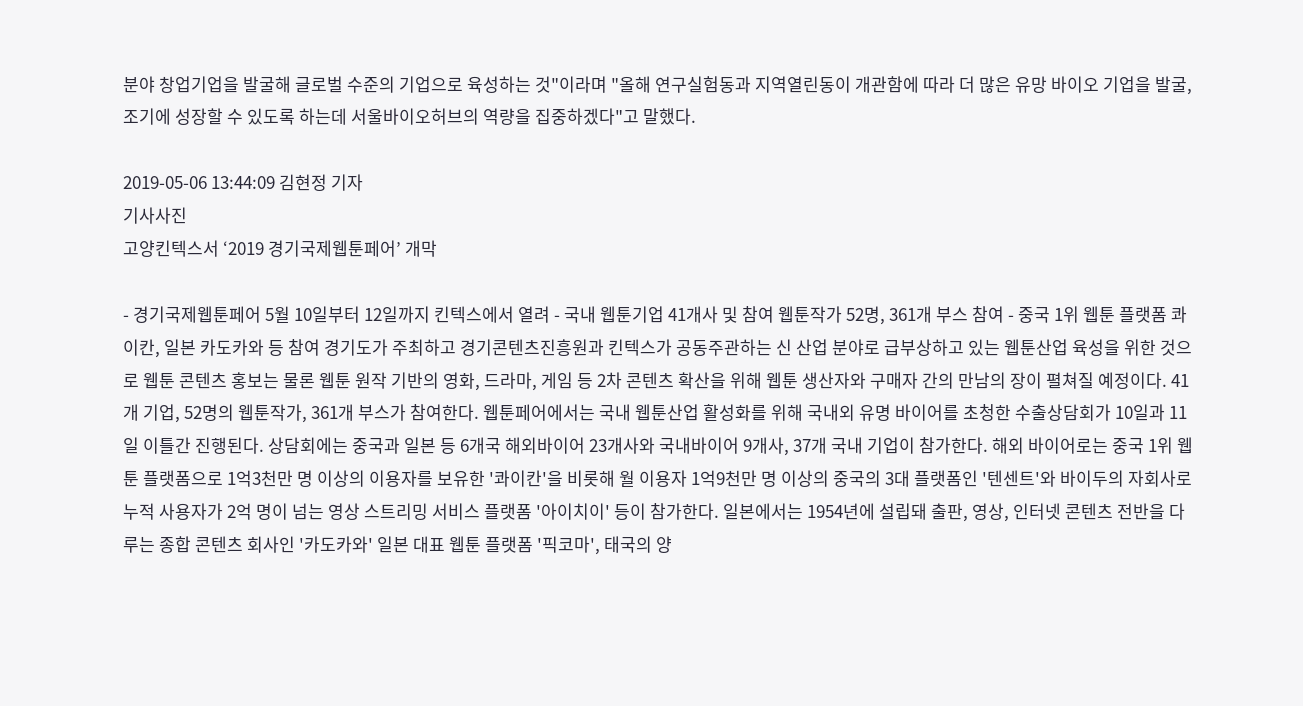분야 창업기업을 발굴해 글로벌 수준의 기업으로 육성하는 것"이라며 "올해 연구실험동과 지역열린동이 개관함에 따라 더 많은 유망 바이오 기업을 발굴, 조기에 성장할 수 있도록 하는데 서울바이오허브의 역량을 집중하겠다"고 말했다.

2019-05-06 13:44:09 김현정 기자
기사사진
고양킨텍스서 ‘2019 경기국제웹툰페어’ 개막

- 경기국제웹툰페어 5월 10일부터 12일까지 킨텍스에서 열려 - 국내 웹툰기업 41개사 및 참여 웹툰작가 52명, 361개 부스 참여 - 중국 1위 웹툰 플랫폼 콰이칸, 일본 카도카와 등 참여 경기도가 주최하고 경기콘텐츠진흥원과 킨텍스가 공동주관하는 신 산업 분야로 급부상하고 있는 웹툰산업 육성을 위한 것으로 웹툰 콘텐츠 홍보는 물론 웹툰 원작 기반의 영화, 드라마, 게임 등 2차 콘텐츠 확산을 위해 웹툰 생산자와 구매자 간의 만남의 장이 펼쳐질 예정이다. 41개 기업, 52명의 웹툰작가, 361개 부스가 참여한다. 웹툰페어에서는 국내 웹툰산업 활성화를 위해 국내외 유명 바이어를 초청한 수출상담회가 10일과 11일 이틀간 진행된다. 상담회에는 중국과 일본 등 6개국 해외바이어 23개사와 국내바이어 9개사, 37개 국내 기업이 참가한다. 해외 바이어로는 중국 1위 웹툰 플랫폼으로 1억3천만 명 이상의 이용자를 보유한 '콰이칸'을 비롯해 월 이용자 1억9천만 명 이상의 중국의 3대 플랫폼인 '텐센트'와 바이두의 자회사로 누적 사용자가 2억 명이 넘는 영상 스트리밍 서비스 플랫폼 '아이치이' 등이 참가한다. 일본에서는 1954년에 설립돼 출판, 영상, 인터넷 콘텐츠 전반을 다루는 종합 콘텐츠 회사인 '카도카와' 일본 대표 웹툰 플랫폼 '픽코마', 태국의 양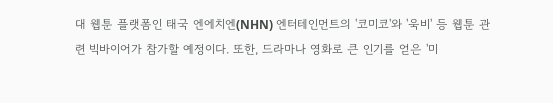대 웹툰 플랫폼인 태국 엔에치엔(NHN) 엔터테인먼트의 '코미코'와 '욱비' 등 웹툰 관련 빅바이어가 참가할 예정이다. 또한, 드라마나 영화로 큰 인기를 얻은 '미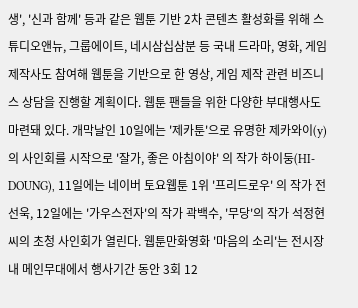생', '신과 함께' 등과 같은 웹툰 기반 2차 콘텐츠 활성화를 위해 스튜디오앤뉴, 그룹에이트, 네시삼십삼분 등 국내 드라마, 영화, 게임 제작사도 참여해 웹툰을 기반으로 한 영상, 게임 제작 관련 비즈니스 상담을 진행할 계획이다. 웹툰 팬들을 위한 다양한 부대행사도 마련돼 있다. 개막날인 10일에는 '제카툰'으로 유명한 제카와이(y)의 사인회를 시작으로 '잘가, 좋은 아침이야' 의 작가 하이둥(HI-DOUNG), 11일에는 네이버 토요웹툰 1위 '프리드로우' 의 작가 전선욱, 12일에는 '가우스전자'의 작가 곽백수, '무당'의 작가 석정현 씨의 초청 사인회가 열린다. 웹툰만화영화 '마음의 소리'는 전시장내 메인무대에서 행사기간 동안 3회 12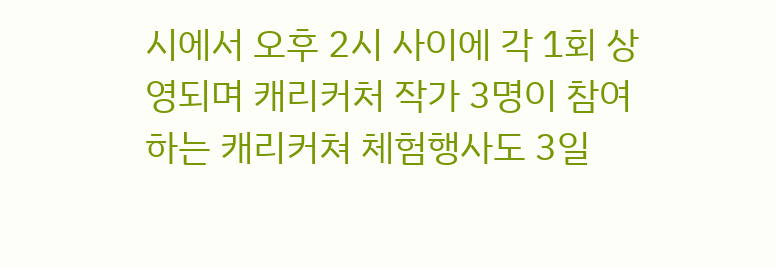시에서 오후 2시 사이에 각 1회 상영되며 캐리커처 작가 3명이 참여하는 캐리커쳐 체험행사도 3일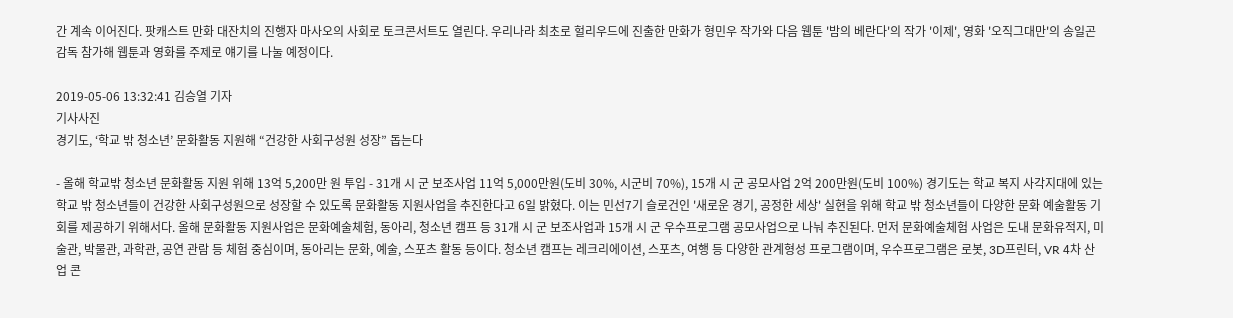간 계속 이어진다. 팟캐스트 만화 대잔치의 진행자 마사오의 사회로 토크콘서트도 열린다. 우리나라 최초로 헐리우드에 진출한 만화가 형민우 작가와 다음 웹툰 '밤의 베란다'의 작가 '이제', 영화 '오직그대만'의 송일곤 감독 참가해 웹툰과 영화를 주제로 얘기를 나눌 예정이다.

2019-05-06 13:32:41 김승열 기자
기사사진
경기도, ‘학교 밖 청소년’ 문화활동 지원해 “건강한 사회구성원 성장” 돕는다

- 올해 학교밖 청소년 문화활동 지원 위해 13억 5,200만 원 투입 - 31개 시 군 보조사업 11억 5,000만원(도비 30%, 시군비 70%), 15개 시 군 공모사업 2억 200만원(도비 100%) 경기도는 학교 복지 사각지대에 있는 학교 밖 청소년들이 건강한 사회구성원으로 성장할 수 있도록 문화활동 지원사업을 추진한다고 6일 밝혔다. 이는 민선7기 슬로건인 '새로운 경기, 공정한 세상' 실현을 위해 학교 밖 청소년들이 다양한 문화 예술활동 기회를 제공하기 위해서다. 올해 문화활동 지원사업은 문화예술체험, 동아리, 청소년 캠프 등 31개 시 군 보조사업과 15개 시 군 우수프로그램 공모사업으로 나눠 추진된다. 먼저 문화예술체험 사업은 도내 문화유적지, 미술관, 박물관, 과학관, 공연 관람 등 체험 중심이며, 동아리는 문화, 예술, 스포츠 활동 등이다. 청소년 캠프는 레크리에이션, 스포츠, 여행 등 다양한 관계형성 프로그램이며, 우수프로그램은 로봇, 3D프린터, VR 4차 산업 콘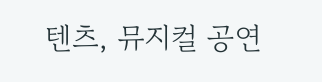텐츠, 뮤지컬 공연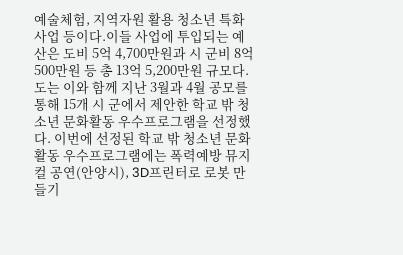예술체험, 지역자원 활용 청소년 특화사업 등이다.이들 사업에 투입되는 예산은 도비 5억 4,700만원과 시 군비 8억 500만원 등 총 13억 5,200만원 규모다. 도는 이와 함께 지난 3월과 4월 공모를 통해 15개 시 군에서 제안한 학교 밖 청소년 문화활동 우수프로그램을 선정했다. 이번에 선정된 학교 밖 청소년 문화활동 우수프로그램에는 폭력예방 뮤지컬 공연(안양시), 3D프린터로 로봇 만들기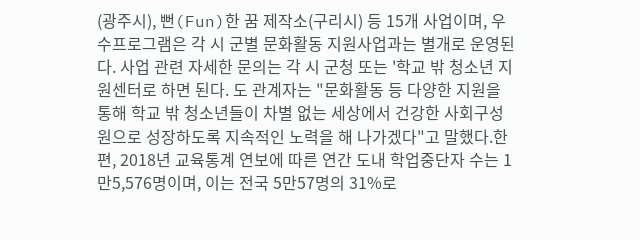(광주시), 뻔(Fun)한 꿈 제작소(구리시) 등 15개 사업이며, 우수프로그램은 각 시 군별 문화활동 지원사업과는 별개로 운영된다. 사업 관련 자세한 문의는 각 시 군청 또는 '학교 밖 청소년 지원센터로 하면 된다. 도 관계자는 "문화활동 등 다양한 지원을 통해 학교 밖 청소년들이 차별 없는 세상에서 건강한 사회구성원으로 성장하도록 지속적인 노력을 해 나가겠다"고 말했다.한편, 2018년 교육통계 연보에 따른 연간 도내 학업중단자 수는 1만5,576명이며, 이는 전국 5만57명의 31%로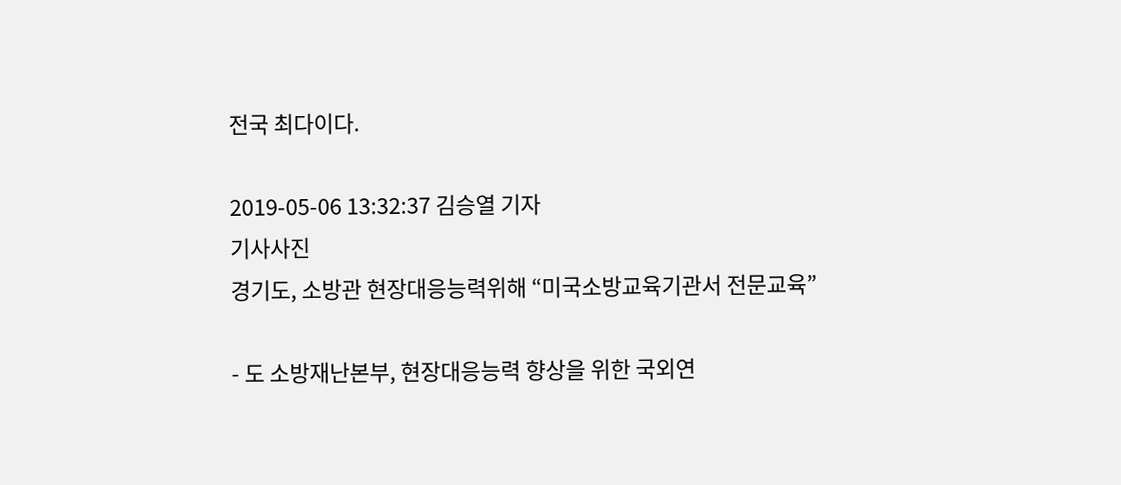전국 최다이다.

2019-05-06 13:32:37 김승열 기자
기사사진
경기도, 소방관 현장대응능력위해 “미국소방교육기관서 전문교육”

- 도 소방재난본부, 현장대응능력 향상을 위한 국외연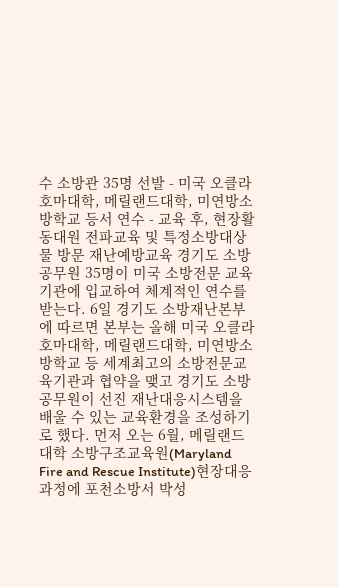수 소방관 35명 선발 - 미국 오클라호마대학, 메릴랜드대학, 미연방소방학교 등서 연수 - 교육 후, 현장활동대원 전파교육 및 특정소방대상물 방문 재난예방교육 경기도 소방공무원 35명이 미국 소방전문 교육기관에 입교하여 체계적인 연수를 받는다. 6일 경기도 소방재난본부에 따르면 본부는 올해 미국 오클라호마대학, 메릴랜드대학, 미연방소방학교 등 세계최고의 소방전문교육기관과 협약을 맺고 경기도 소방공무원이 선진 재난대응시스템을 배울 수 있는 교육환경을 조성하기로 했다. 먼저 오는 6월, 메릴랜드대학 소방구조교육원(Maryland Fire and Rescue Institute)현장대응 과정에 포천소방서 박성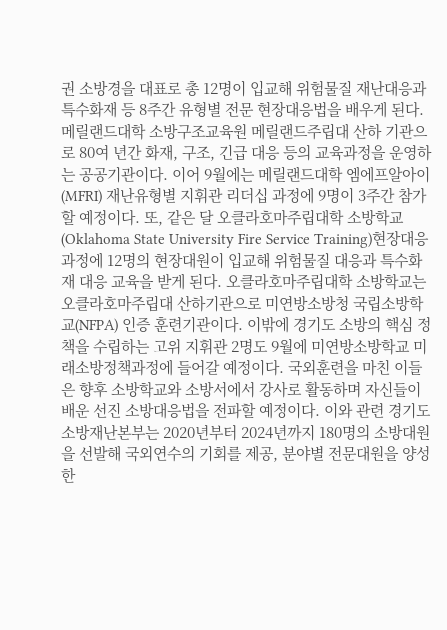권 소방경을 대표로 총 12명이 입교해 위험물질 재난대응과 특수화재 등 8주간 유형별 전문 현장대응법을 배우게 된다. 메릴랜드대학 소방구조교육원 메릴랜드주립대 산하 기관으로 80여 년간 화재, 구조, 긴급 대응 등의 교육과정을 운영하는 공공기관이다. 이어 9월에는 메릴랜드대학 엠에프알아이(MFRI) 재난유형별 지휘관 리더십 과정에 9명이 3주간 참가할 예정이다. 또, 같은 달 오클라호마주립대학 소방학교(Oklahoma State University Fire Service Training)현장대응 과정에 12명의 현장대원이 입교해 위험물질 대응과 특수화재 대응 교육을 받게 된다. 오클라호마주립대학 소방학교는 오클라호마주립대 산하기관으로 미연방소방청 국립소방학교(NFPA) 인증 훈련기관이다. 이밖에 경기도 소방의 핵심 정책을 수립하는 고위 지휘관 2명도 9월에 미연방소방학교 미래소방정책과정에 들어갈 예정이다. 국외훈련을 마친 이들은 향후 소방학교와 소방서에서 강사로 활동하며 자신들이 배운 선진 소방대응법을 전파할 예정이다. 이와 관련 경기도 소방재난본부는 2020년부터 2024년까지 180명의 소방대원을 선발해 국외연수의 기회를 제공, 분야별 전문대원을 양성한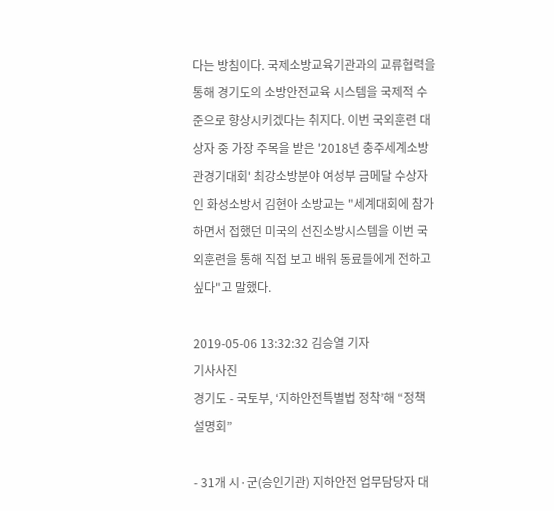다는 방침이다. 국제소방교육기관과의 교류협력을 통해 경기도의 소방안전교육 시스템을 국제적 수준으로 향상시키겠다는 취지다. 이번 국외훈련 대상자 중 가장 주목을 받은 '2018년 충주세계소방관경기대회' 최강소방분야 여성부 금메달 수상자인 화성소방서 김현아 소방교는 "세계대회에 참가하면서 접했던 미국의 선진소방시스템을 이번 국외훈련을 통해 직접 보고 배워 동료들에게 전하고 싶다"고 말했다.

2019-05-06 13:32:32 김승열 기자
기사사진
경기도 - 국토부, ‘지하안전특별법 정착’해 “정책 설명회”

- 31개 시·군(승인기관) 지하안전 업무담당자 대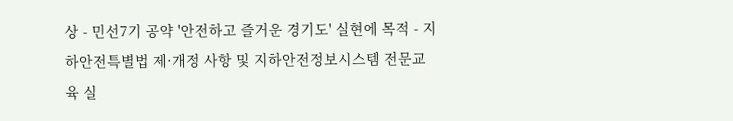상 - 민선7기 공약 '안전하고 즐거운 경기도' 실현에 목적 - 지하안전특별법 제·개정 사항 및 지하안전정보시스템 전문교육 실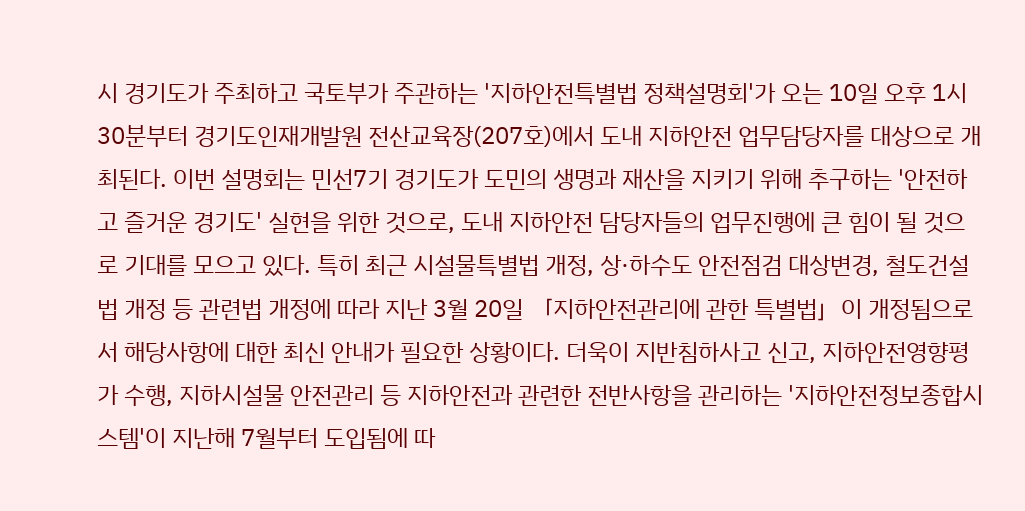시 경기도가 주최하고 국토부가 주관하는 '지하안전특별법 정책설명회'가 오는 10일 오후 1시 30분부터 경기도인재개발원 전산교육장(207호)에서 도내 지하안전 업무담당자를 대상으로 개최된다. 이번 설명회는 민선7기 경기도가 도민의 생명과 재산을 지키기 위해 추구하는 '안전하고 즐거운 경기도' 실현을 위한 것으로, 도내 지하안전 담당자들의 업무진행에 큰 힘이 될 것으로 기대를 모으고 있다. 특히 최근 시설물특별법 개정, 상·하수도 안전점검 대상변경, 철도건설법 개정 등 관련법 개정에 따라 지난 3월 20일 「지하안전관리에 관한 특별법」이 개정됨으로서 해당사항에 대한 최신 안내가 필요한 상황이다. 더욱이 지반침하사고 신고, 지하안전영향평가 수행, 지하시설물 안전관리 등 지하안전과 관련한 전반사항을 관리하는 '지하안전정보종합시스템'이 지난해 7월부터 도입됨에 따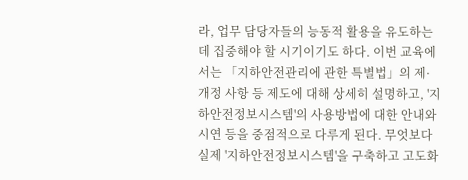라, 업무 담당자들의 능동적 활용을 유도하는데 집중해야 할 시기이기도 하다. 이번 교육에서는 「지하안전관리에 관한 특별법」의 제·개정 사항 등 제도에 대해 상세히 설명하고, '지하안전정보시스템'의 사용방법에 대한 안내와 시연 등을 중점적으로 다루게 된다. 무엇보다 실제 '지하안전정보시스템'을 구축하고 고도화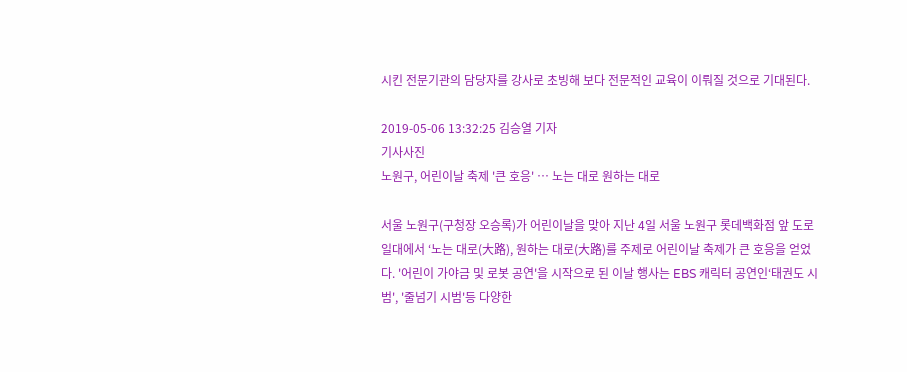시킨 전문기관의 담당자를 강사로 초빙해 보다 전문적인 교육이 이뤄질 것으로 기대된다.

2019-05-06 13:32:25 김승열 기자
기사사진
노원구, 어린이날 축제 '큰 호응' … 노는 대로 원하는 대로

서울 노원구(구청장 오승록)가 어린이날을 맞아 지난 4일 서울 노원구 롯데백화점 앞 도로 일대에서 ‘노는 대로(大路), 원하는 대로(大路)를 주제로 어린이날 축제가 큰 호응을 얻었다. '어린이 가야금 및 로봇 공연'을 시작으로 된 이날 행사는 EBS 캐릭터 공연인‘태권도 시범', '줄넘기 시범'등 다양한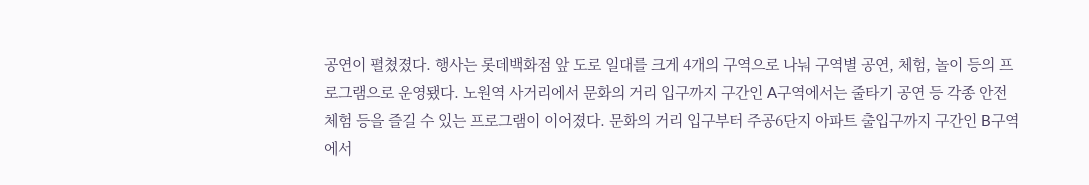공연이 펼쳤졌다. 행사는 롯데백화점 앞 도로 일대를 크게 4개의 구역으로 나눠 구역별 공연, 체험, 놀이 등의 프로그램으로 운영됐다. 노원역 사거리에서 문화의 거리 입구까지 구간인 A구역에서는 줄타기 공연 등 각종 안전 체험 등을 즐길 수 있는 프로그램이 이어졌다. 문화의 거리 입구부터 주공6단지 아파트 출입구까지 구간인 B구역에서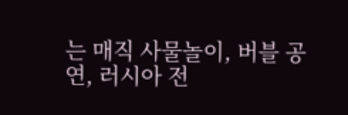는 매직 사물놀이, 버블 공연, 러시아 전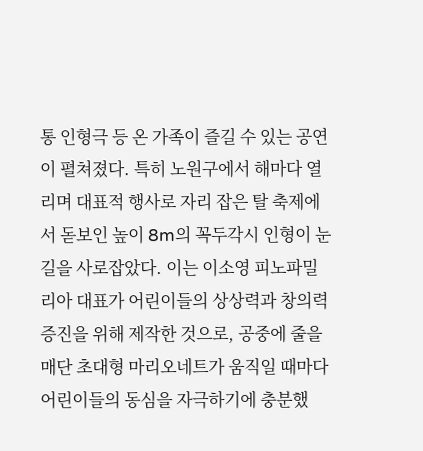통 인형극 등 온 가족이 즐길 수 있는 공연이 펼쳐졌다. 특히 노원구에서 해마다 열리며 대표적 행사로 자리 잡은 탈 축제에서 돋보인 높이 8m의 꼭두각시 인형이 눈길을 사로잡았다. 이는 이소영 피노파밀리아 대표가 어린이들의 상상력과 창의력 증진을 위해 제작한 것으로, 공중에 줄을 매단 초대형 마리오네트가 움직일 때마다 어린이들의 동심을 자극하기에 충분했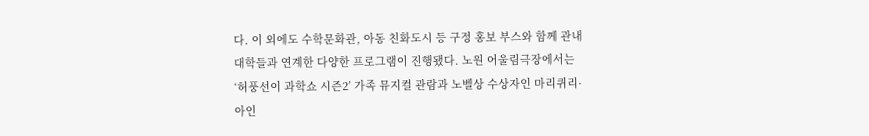다. 이 외에도 수학문화관, 아동 친화도시 등 구정 홍보 부스와 함께 관내 대학들과 연계한 다양한 프로그램이 진행됐다. 노원 어울림극장에서는 ‘허풍선이 과학쇼 시즌2’ 가족 뮤지컬 관람과 노벨상 수상자인 마리퀴리·아인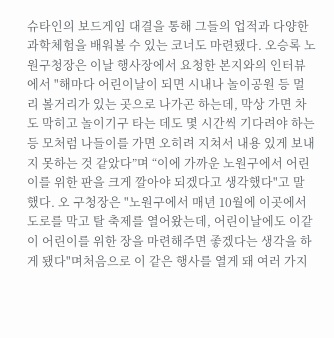슈타인의 보드게임 대결을 통해 그들의 업적과 다양한 과학체험을 배워볼 수 있는 코너도 마련됐다. 오승록 노원구청장은 이날 행사장에서 요청한 본지와의 인터뷰에서 "해마다 어린이날이 되면 시내나 놀이공원 등 멀리 볼거리가 있는 곳으로 나가곤 하는데, 막상 가면 차도 막히고 놀이기구 타는 데도 몇 시간씩 기다려야 하는 등 모처럼 나들이를 가면 오히려 지쳐서 내용 있게 보내지 못하는 것 같았다”며 “이에 가까운 노원구에서 어린이를 위한 판을 크게 깔아야 되겠다고 생각했다"고 말했다. 오 구청장은 "노원구에서 매년 10월에 이곳에서 도로를 막고 탈 축제를 열어왔는데, 어린이날에도 이같이 어린이를 위한 장을 마련해주면 좋겠다는 생각을 하게 됐다"며처음으로 이 같은 행사를 열게 돼 여러 가지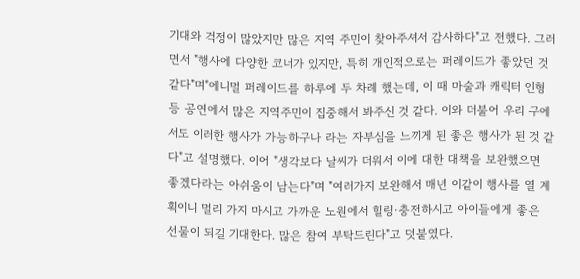기대와 걱정이 많았지만 많은 지역 주민이 찾아주셔서 감사하다"고 전했다. 그러면서 "행사에 다양한 코너가 있지만, 특히 개인적으로는 퍼레이드가 좋았던 것 같다"며"에니멀 퍼레이드를 하루에 두 차례 했는데, 이 때 마술과 캐릭터 인형 등 공연에서 많은 지역주민이 집중해서 봐주신 것 같다. 이와 더불어 우리 구에서도 이러한 행사가 가능하구나 라는 자부심을 느끼게 된 좋은 행사가 된 것 같다"고 설명했다. 이어 "생각보다 날씨가 더워서 이에 대한 대책을 보완했으면 좋겠다라는 아쉬움이 남는다"며 "여러가지 보완해서 매년 이같이 행사를 열 계획이니 멀리 가지 마시고 가까운 노원에서 힐링·충전하시고 아이들에게 좋은 선물이 되길 기대한다. 많은 참여 부탁드린다"고 덧붙였다.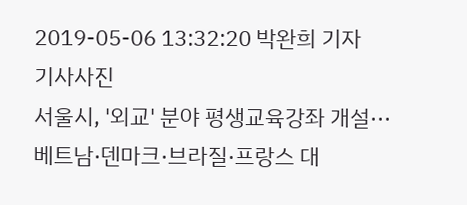2019-05-06 13:32:20 박완희 기자
기사사진
서울시, '외교' 분야 평생교육강좌 개설··· 베트남·덴마크·브라질·프랑스 대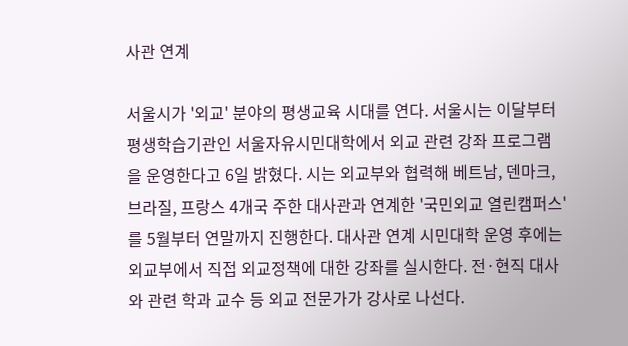사관 연계

서울시가 '외교' 분야의 평생교육 시대를 연다. 서울시는 이달부터 평생학습기관인 서울자유시민대학에서 외교 관련 강좌 프로그램을 운영한다고 6일 밝혔다. 시는 외교부와 협력해 베트남, 덴마크, 브라질, 프랑스 4개국 주한 대사관과 연계한 '국민외교 열린캠퍼스'를 5월부터 연말까지 진행한다. 대사관 연계 시민대학 운영 후에는 외교부에서 직접 외교정책에 대한 강좌를 실시한다. 전·현직 대사와 관련 학과 교수 등 외교 전문가가 강사로 나선다.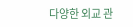다양한 외교 관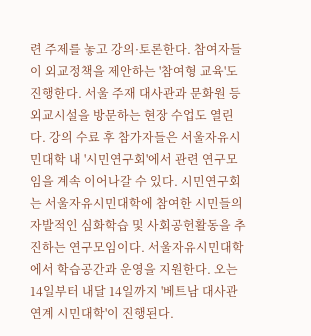련 주제를 놓고 강의·토론한다. 참여자들이 외교정책을 제안하는 '참여형 교육'도 진행한다. 서울 주재 대사관과 문화원 등 외교시설을 방문하는 현장 수업도 열린다. 강의 수료 후 참가자들은 서울자유시민대학 내 '시민연구회'에서 관련 연구모임을 계속 이어나갈 수 있다. 시민연구회는 서울자유시민대학에 참여한 시민들의 자발적인 심화학습 및 사회공헌활동을 추진하는 연구모임이다. 서울자유시민대학에서 학습공간과 운영을 지원한다. 오는 14일부터 내달 14일까지 '베트남 대사관 연계 시민대학'이 진행된다.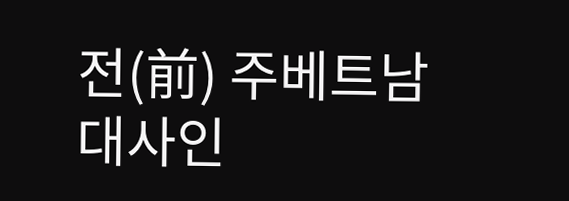전(前) 주베트남 대사인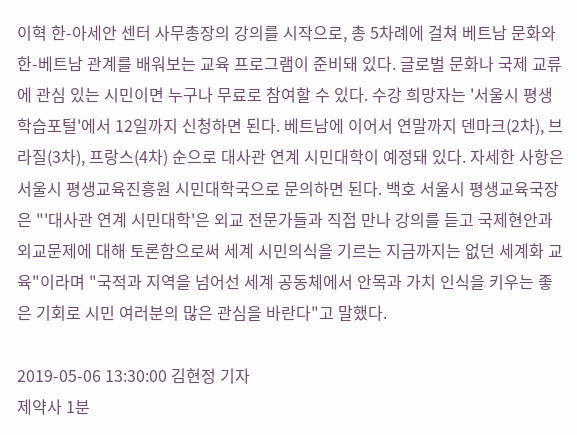이혁 한-아세안 센터 사무총장의 강의를 시작으로, 총 5차례에 걸쳐 베트남 문화와 한-베트남 관계를 배워보는 교육 프로그램이 준비돼 있다. 글로벌 문화나 국제 교류에 관심 있는 시민이면 누구나 무료로 참여할 수 있다. 수강 희망자는 '서울시 평생학습포털'에서 12일까지 신청하면 된다. 베트남에 이어서 연말까지 덴마크(2차), 브라질(3차), 프랑스(4차) 순으로 대사관 연계 시민대학이 예정돼 있다. 자세한 사항은 서울시 평생교육진흥원 시민대학국으로 문의하면 된다. 백호 서울시 평생교육국장은 "'대사관 연계 시민대학'은 외교 전문가들과 직접 만나 강의를 듣고 국제현안과 외교문제에 대해 토론함으로써 세계 시민의식을 기르는 지금까지는 없던 세계화 교육"이라며 "국적과 지역을 넘어선 세계 공동체에서 안목과 가치 인식을 키우는 좋은 기회로 시민 여러분의 많은 관심을 바란다"고 말했다.

2019-05-06 13:30:00 김현정 기자
제약사 1분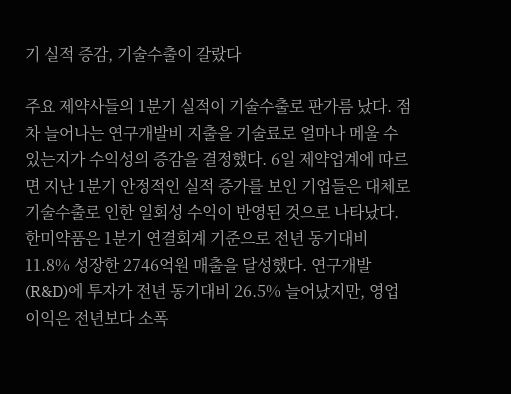기 실적 증감, 기술수출이 갈랐다

주요 제약사들의 1분기 실적이 기술수출로 판가름 났다. 점차 늘어나는 연구개발비 지출을 기술료로 얼마나 메울 수 있는지가 수익성의 증감을 결정했다. 6일 제약업계에 따르면 지난 1분기 안정적인 실적 증가를 보인 기업들은 대체로 기술수출로 인한 일회성 수익이 반영된 것으로 나타났다. 한미약품은 1분기 연결회계 기준으로 전년 동기대비 11.8% 성장한 2746억원 매출을 달성했다. 연구개발(R&D)에 투자가 전년 동기대비 26.5% 늘어났지만, 영업이익은 전년보다 소폭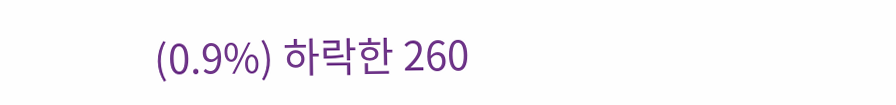(0.9%) 하락한 260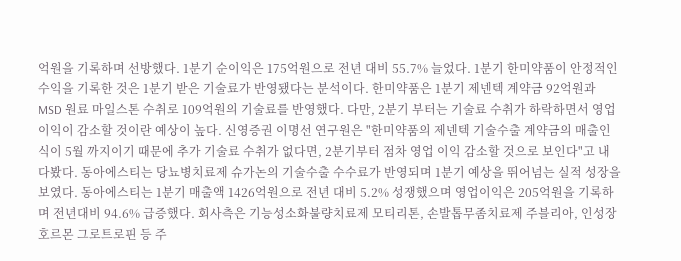억원을 기록하며 선방했다. 1분기 순이익은 175억원으로 전년 대비 55.7% 늘었다. 1분기 한미약품이 안정적인 수익을 기록한 것은 1분기 받은 기술료가 반영됐다는 분석이다. 한미약품은 1분기 제넨텍 계약금 92억원과 MSD 원료 마일스톤 수취로 109억원의 기술료를 반영했다. 다만, 2분기 부터는 기술료 수취가 하락하면서 영업이익이 감소할 것이란 예상이 높다. 신영증권 이명선 연구원은 "한미약품의 제넨텍 기술수출 계약금의 매출인식이 5월 까지이기 때문에 추가 기술료 수취가 없다면, 2분기부터 점차 영업 이익 감소할 것으로 보인다"고 내다봤다. 동아에스티는 당뇨병치료제 슈가논의 기술수출 수수료가 반영되며 1분기 예상을 뛰어넘는 실적 성장을 보였다. 동아에스티는 1분기 매출액 1426억원으로 전년 대비 5.2% 성쟁했으며 영업이익은 205억원을 기록하며 전년대비 94.6% 급증했다. 회사측은 기능성소화불량치료제 모티리톤, 손발톱무좀치료제 주블리아, 인성장호르몬 그로트로핀 등 주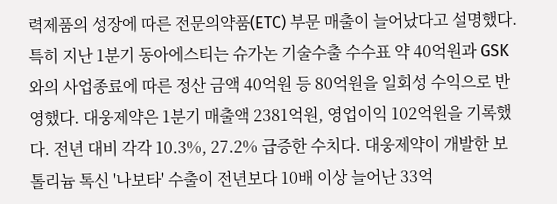력제품의 성장에 따른 전문의약품(ETC) 부문 매출이 늘어났다고 설명했다. 특히 지난 1분기 동아에스티는 슈가논 기술수출 수수표 약 40억원과 GSK와의 사업종료에 따른 정산 금액 40억원 등 80억원을 일회성 수익으로 반영했다. 대웅제약은 1분기 매출액 2381억원, 영업이익 102억원을 기록했다. 전년 대비 각각 10.3%, 27.2% 급증한 수치다. 대웅제약이 개발한 보톨리늄 톡신 '나보타' 수출이 전년보다 10배 이상 늘어난 33억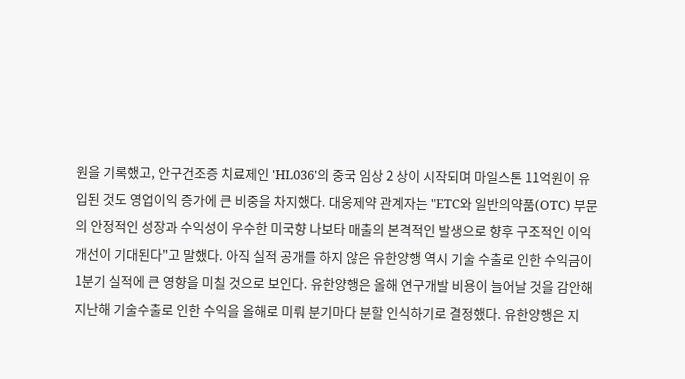원을 기록했고, 안구건조증 치료제인 'HL036'의 중국 임상 2 상이 시작되며 마일스톤 11억원이 유입된 것도 영업이익 증가에 큰 비중을 차지했다. 대웅제약 관계자는 "ETC와 일반의약품(OTC) 부문의 안정적인 성장과 수익성이 우수한 미국향 나보타 매출의 본격적인 발생으로 향후 구조적인 이익개선이 기대된다"고 말했다. 아직 실적 공개를 하지 않은 유한양행 역시 기술 수출로 인한 수익금이 1분기 실적에 큰 영향을 미칠 것으로 보인다. 유한양행은 올해 연구개발 비용이 늘어날 것을 감안해 지난해 기술수출로 인한 수익을 올해로 미뤄 분기마다 분할 인식하기로 결정했다. 유한양행은 지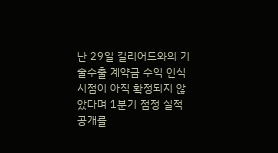난 29일 길리어드와의 기술수출 계약금 수익 인식 시점이 아직 확정되지 않았다며 1분기 점정 실적 공개를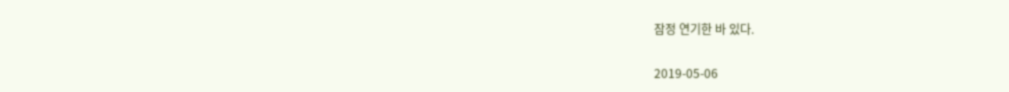잠정 연기한 바 있다.

2019-05-06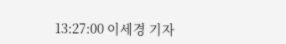13:27:00 이세경 기자